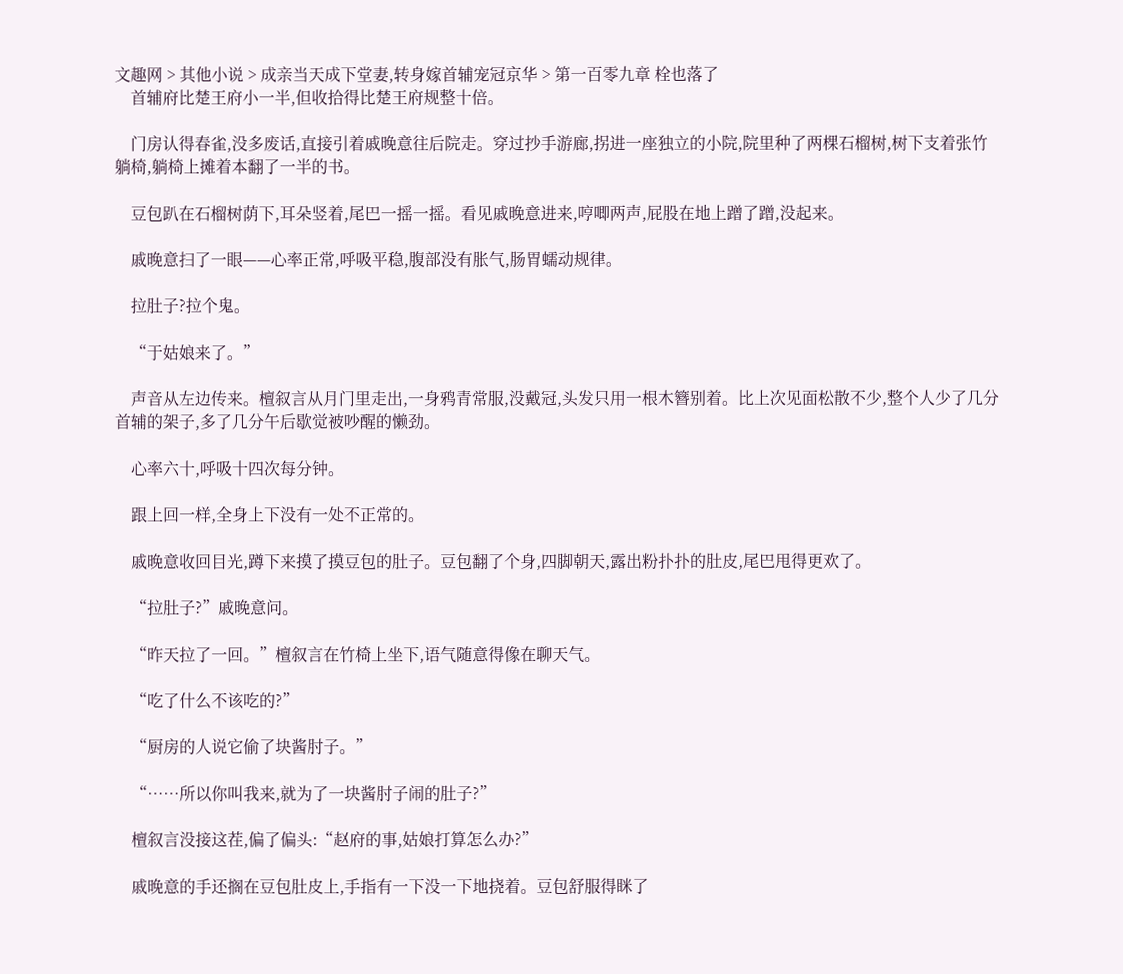文趣网 > 其他小说 > 成亲当天成下堂妻,转身嫁首辅宠冠京华 > 第一百零九章 栓也落了
    首辅府比楚王府小一半,但收拾得比楚王府规整十倍。

    门房认得春雀,没多废话,直接引着戚晚意往后院走。穿过抄手游廊,拐进一座独立的小院,院里种了两棵石榴树,树下支着张竹躺椅,躺椅上摊着本翻了一半的书。

    豆包趴在石榴树荫下,耳朵竖着,尾巴一摇一摇。看见戚晚意进来,哼唧两声,屁股在地上蹭了蹭,没起来。

    戚晚意扫了一眼——心率正常,呼吸平稳,腹部没有胀气,肠胃蠕动规律。

    拉肚子?拉个鬼。

    “于姑娘来了。”

    声音从左边传来。檀叙言从月门里走出,一身鸦青常服,没戴冠,头发只用一根木簪别着。比上次见面松散不少,整个人少了几分首辅的架子,多了几分午后歇觉被吵醒的懒劲。

    心率六十,呼吸十四次每分钟。

    跟上回一样,全身上下没有一处不正常的。

    戚晚意收回目光,蹲下来摸了摸豆包的肚子。豆包翻了个身,四脚朝天,露出粉扑扑的肚皮,尾巴甩得更欢了。

    “拉肚子?”戚晚意问。

    “昨天拉了一回。”檀叙言在竹椅上坐下,语气随意得像在聊天气。

    “吃了什么不该吃的?”

    “厨房的人说它偷了块酱肘子。”

    “……所以你叫我来,就为了一块酱肘子闹的肚子?”

    檀叙言没接这茬,偏了偏头:“赵府的事,姑娘打算怎么办?”

    戚晚意的手还搁在豆包肚皮上,手指有一下没一下地挠着。豆包舒服得眯了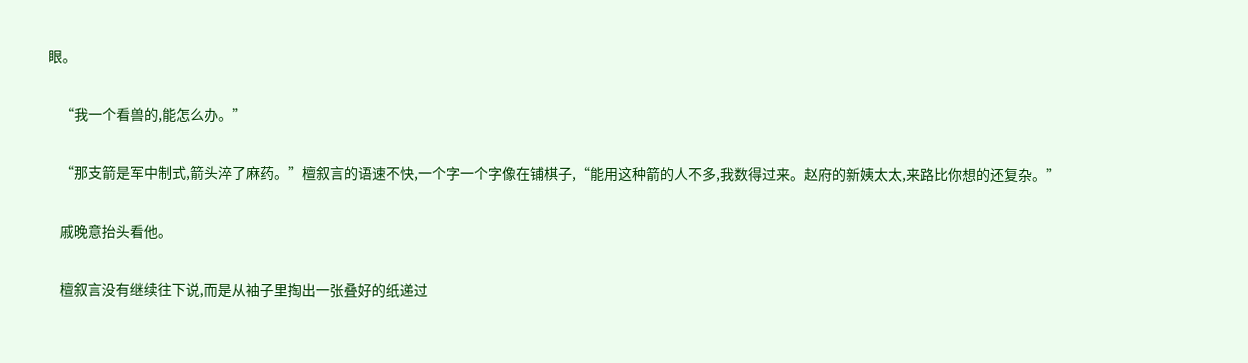眼。

    “我一个看兽的,能怎么办。”

    “那支箭是军中制式,箭头淬了麻药。”檀叙言的语速不快,一个字一个字像在铺棋子,“能用这种箭的人不多,我数得过来。赵府的新姨太太,来路比你想的还复杂。”

    戚晚意抬头看他。

    檀叙言没有继续往下说,而是从袖子里掏出一张叠好的纸递过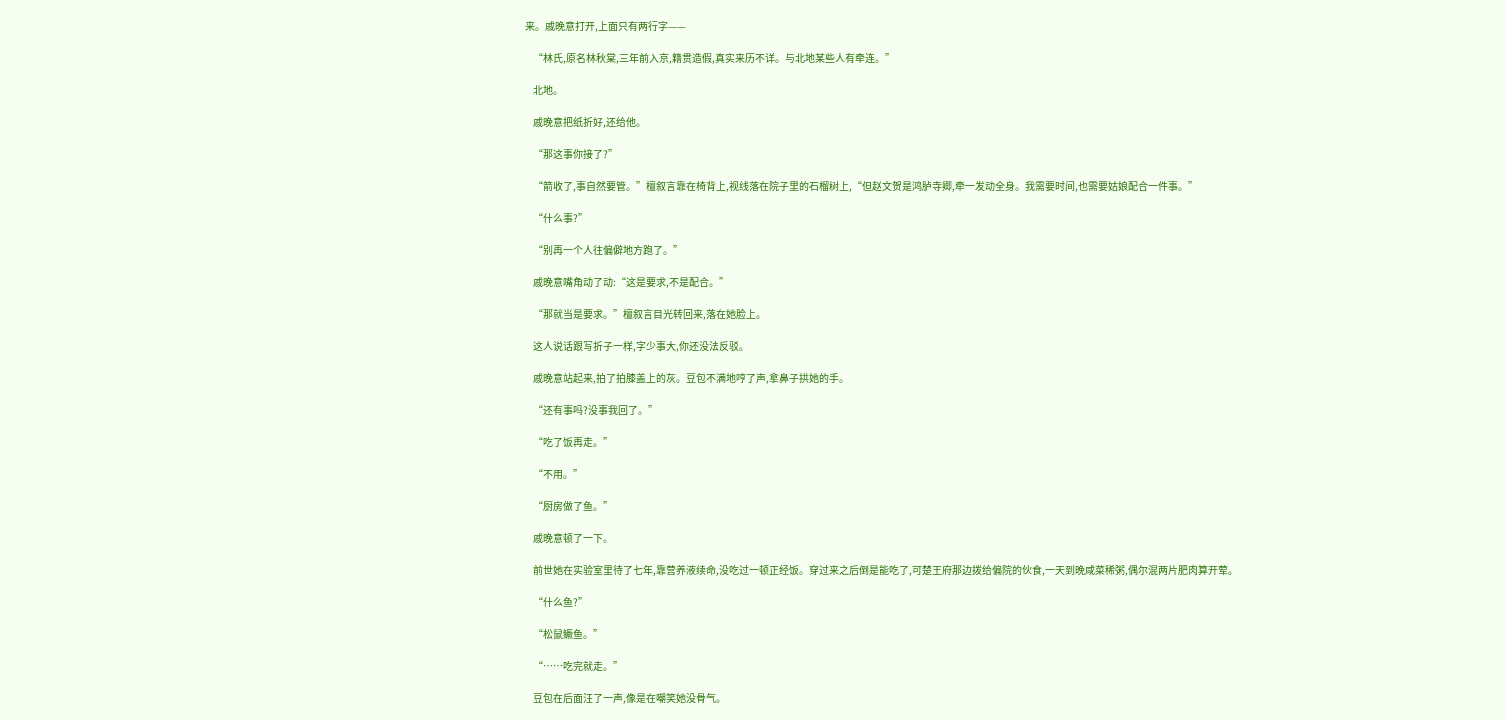来。戚晚意打开,上面只有两行字——

    “林氏,原名林秋棠,三年前入京,籍贯造假,真实来历不详。与北地某些人有牵连。”

    北地。

    戚晚意把纸折好,还给他。

    “那这事你接了?”

    “箭收了,事自然要管。”檀叙言靠在椅背上,视线落在院子里的石榴树上,“但赵文贺是鸿胪寺卿,牵一发动全身。我需要时间,也需要姑娘配合一件事。”

    “什么事?”

    “别再一个人往偏僻地方跑了。”

    戚晚意嘴角动了动:“这是要求,不是配合。”

    “那就当是要求。”檀叙言目光转回来,落在她脸上。

    这人说话跟写折子一样,字少事大,你还没法反驳。

    戚晚意站起来,拍了拍膝盖上的灰。豆包不满地哼了声,拿鼻子拱她的手。

    “还有事吗?没事我回了。”

    “吃了饭再走。”

    “不用。”

    “厨房做了鱼。”

    戚晚意顿了一下。

    前世她在实验室里待了七年,靠营养液续命,没吃过一顿正经饭。穿过来之后倒是能吃了,可楚王府那边拨给偏院的伙食,一天到晚咸菜稀粥,偶尔混两片肥肉算开荤。

    “什么鱼?”

    “松鼠鳜鱼。”

    “……吃完就走。”

    豆包在后面汪了一声,像是在嘲笑她没骨气。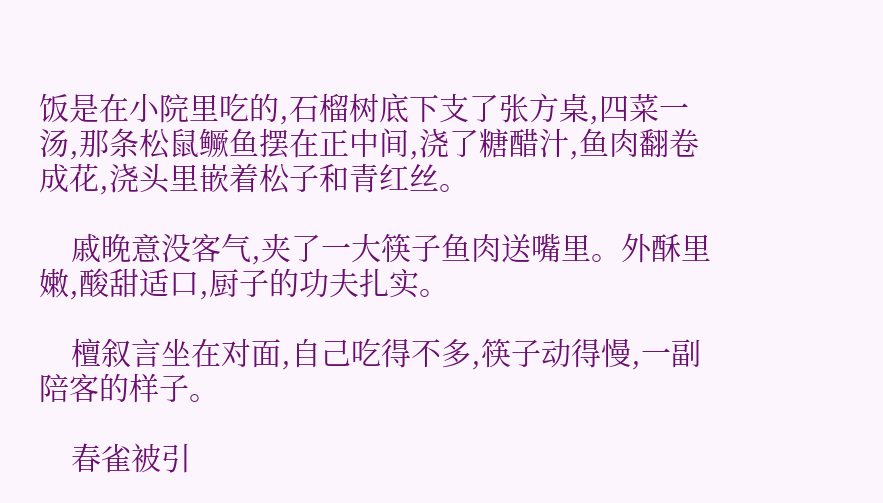饭是在小院里吃的,石榴树底下支了张方桌,四菜一汤,那条松鼠鳜鱼摆在正中间,浇了糖醋汁,鱼肉翻卷成花,浇头里嵌着松子和青红丝。

    戚晚意没客气,夹了一大筷子鱼肉送嘴里。外酥里嫩,酸甜适口,厨子的功夫扎实。

    檀叙言坐在对面,自己吃得不多,筷子动得慢,一副陪客的样子。

    春雀被引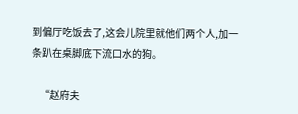到偏厅吃饭去了,这会儿院里就他们两个人,加一条趴在桌脚底下流口水的狗。

    “赵府夫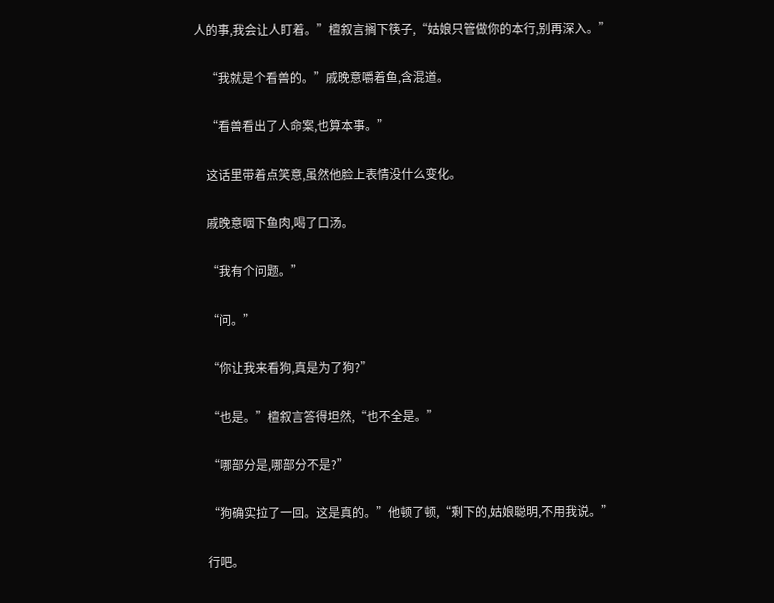人的事,我会让人盯着。”檀叙言搁下筷子,“姑娘只管做你的本行,别再深入。”

    “我就是个看兽的。”戚晚意嚼着鱼,含混道。

    “看兽看出了人命案,也算本事。”

    这话里带着点笑意,虽然他脸上表情没什么变化。

    戚晚意咽下鱼肉,喝了口汤。

    “我有个问题。”

    “问。”

    “你让我来看狗,真是为了狗?”

    “也是。”檀叙言答得坦然,“也不全是。”

    “哪部分是,哪部分不是?”

    “狗确实拉了一回。这是真的。”他顿了顿,“剩下的,姑娘聪明,不用我说。”

    行吧。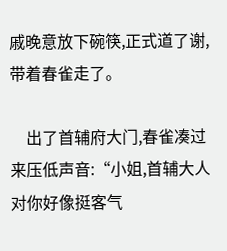戚晚意放下碗筷,正式道了谢,带着春雀走了。

    出了首辅府大门,春雀凑过来压低声音:“小姐,首辅大人对你好像挺客气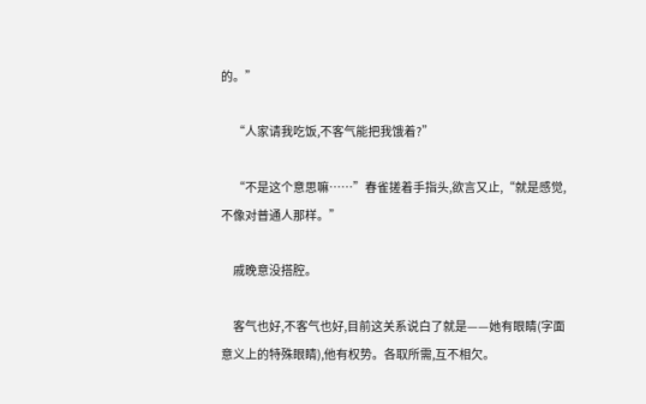的。”

    “人家请我吃饭,不客气能把我饿着?”

    “不是这个意思嘛……”春雀搓着手指头,欲言又止,“就是感觉,不像对普通人那样。”

    戚晚意没搭腔。

    客气也好,不客气也好,目前这关系说白了就是——她有眼睛(字面意义上的特殊眼睛),他有权势。各取所需,互不相欠。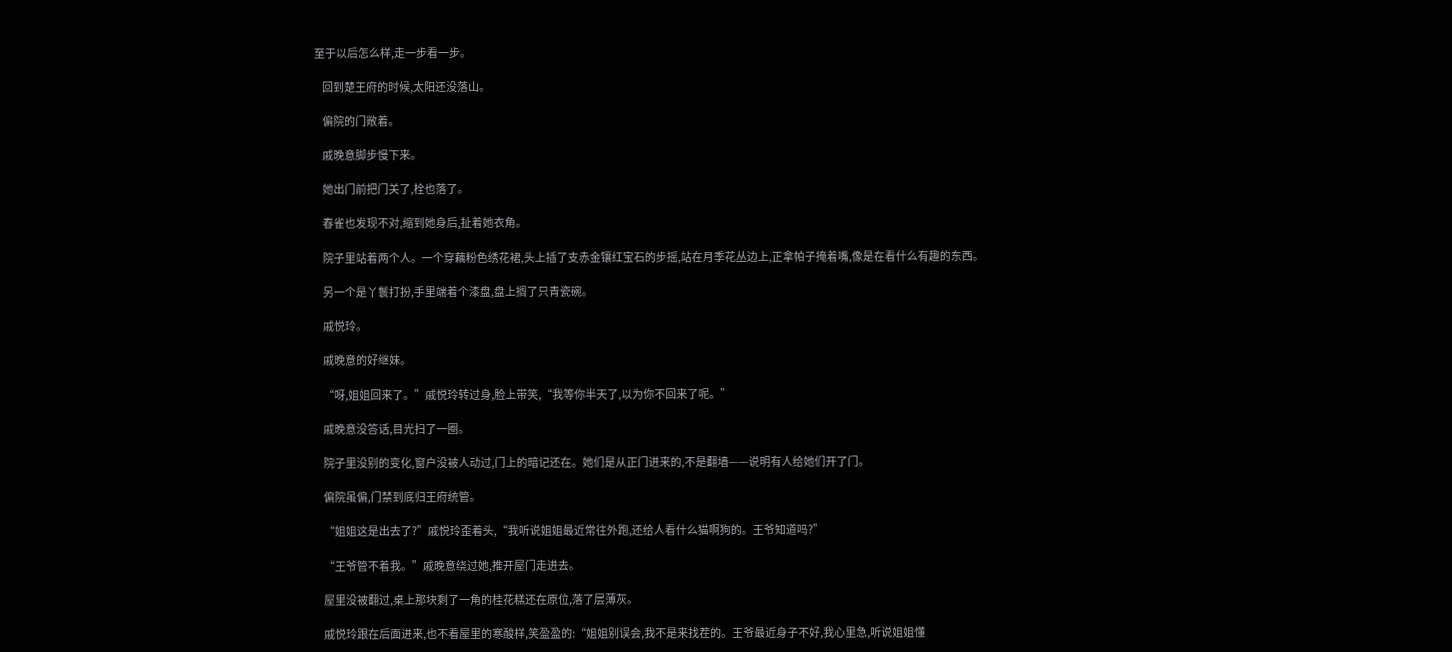至于以后怎么样,走一步看一步。

    回到楚王府的时候,太阳还没落山。

    偏院的门敞着。

    戚晚意脚步慢下来。

    她出门前把门关了,栓也落了。

    春雀也发现不对,缩到她身后,扯着她衣角。

    院子里站着两个人。一个穿藕粉色绣花裙,头上插了支赤金镶红宝石的步摇,站在月季花丛边上,正拿帕子掩着嘴,像是在看什么有趣的东西。

    另一个是丫鬟打扮,手里端着个漆盘,盘上搁了只青瓷碗。

    戚悦玲。

    戚晚意的好继妹。

    “呀,姐姐回来了。”戚悦玲转过身,脸上带笑,“我等你半天了,以为你不回来了呢。”

    戚晚意没答话,目光扫了一圈。

    院子里没别的变化,窗户没被人动过,门上的暗记还在。她们是从正门进来的,不是翻墙——说明有人给她们开了门。

    偏院虽偏,门禁到底归王府统管。

    “姐姐这是出去了?”戚悦玲歪着头,“我听说姐姐最近常往外跑,还给人看什么猫啊狗的。王爷知道吗?”

    “王爷管不着我。”戚晚意绕过她,推开屋门走进去。

    屋里没被翻过,桌上那块剩了一角的桂花糕还在原位,落了层薄灰。

    戚悦玲跟在后面进来,也不看屋里的寒酸样,笑盈盈的:“姐姐别误会,我不是来找茬的。王爷最近身子不好,我心里急,听说姐姐懂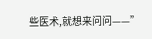些医术,就想来问问——”